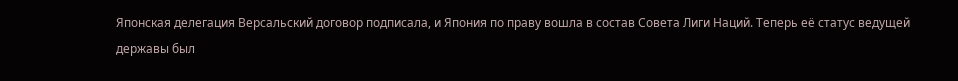Японская делегация Версальский договор подписала, и Япония по праву вошла в состав Совета Лиги Наций. Теперь её статус ведущей державы был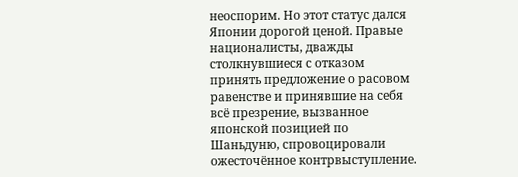неоспорим. Но этот статус дался Японии дорогой ценой. Правые националисты, дважды столкнувшиеся с отказом принять предложение о расовом равенстве и принявшие на себя всё презрение, вызванное японской позицией по Шаньдуню, спровоцировали ожесточённое контрвыступление.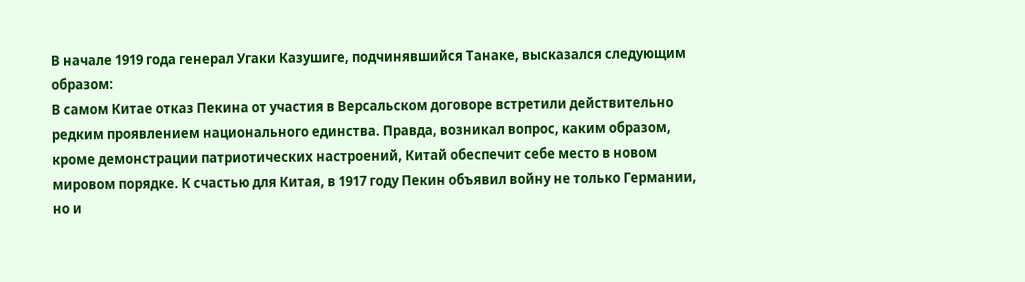В начале 1919 года генерал Угаки Казушиге, подчинявшийся Танаке, высказался следующим образом:
В самом Китае отказ Пекина от участия в Версальском договоре встретили действительно редким проявлением национального единства. Правда, возникал вопрос, каким образом, кроме демонстрации патриотических настроений, Китай обеспечит себе место в новом мировом порядке. К счастью для Китая, в 1917 году Пекин объявил войну не только Германии, но и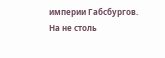империи Габсбургов. На не столь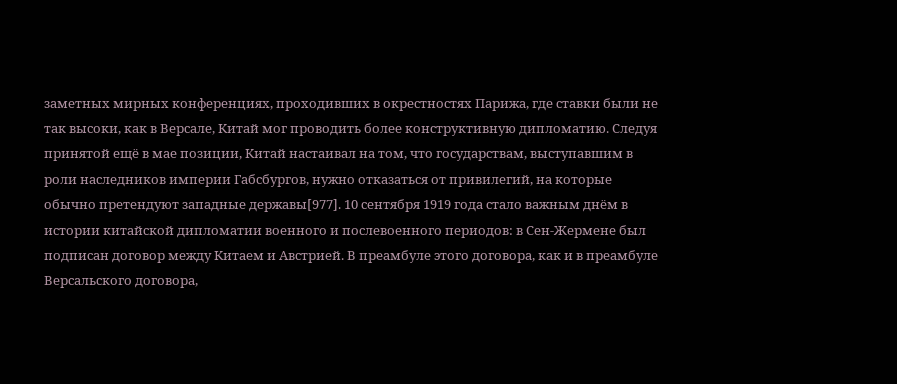заметных мирных конференциях, проходивших в окрестностях Парижа, где ставки были не так высоки, как в Версале, Китай мог проводить более конструктивную дипломатию. Следуя принятой ещё в мае позиции, Китай настаивал на том, что государствам, выступавшим в роли наследников империи Габсбургов, нужно отказаться от привилегий, на которые обычно претендуют западные державы[977]. 10 сентября 1919 года стало важным днём в истории китайской дипломатии военного и послевоенного периодов: в Сен-Жермене был подписан договор между Китаем и Австрией. В преамбуле этого договора, как и в преамбуле Версальского договора,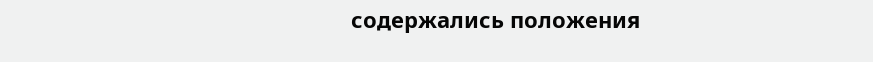содержались положения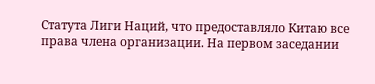Статута Лиги Наций, что предоставляло Китаю все права члена организации. На первом заседании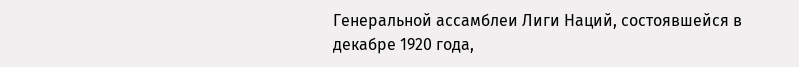Генеральной ассамблеи Лиги Наций, состоявшейся в декабре 1920 года,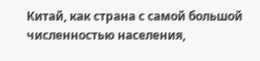Китай, как страна с самой большой численностью населения,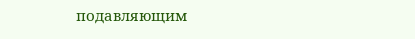подавляющим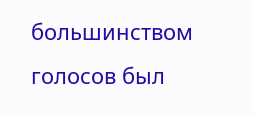большинством голосов был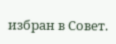избран в Совет.